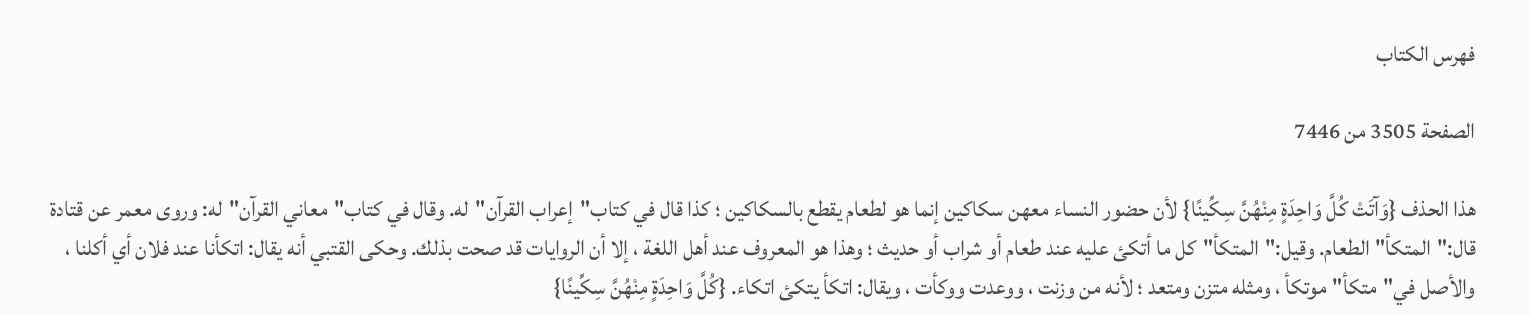فهرس الكتاب

الصفحة 3505 من 7446

هذا الحذف {وَآتَتْ كُلَّ وَاحِدَةٍ مِنْهُنَّ سِكِّينًا} لأن حضور النساء معهن سكاكين إنما هو لطعام يقطع بالسكاكين ؛ كذا قال في كتاب"إعراب القرآن"له. وقال في كتاب"معاني القرآن"له: وروى معمر عن قتادة قال:"المتكأ"الطعام. وقيل:"المتكأ"كل ما أتكئ عليه عند طعام أو شراب أو حديث ؛ وهذا هو المعروف عند أهل اللغة ، إلا أن الروايات قد صحت بذلك. وحكى القتبي أنه يقال: اتكأنا عند فلان أي أكلنا ، والأصل في"متكأ"موتكأ ، ومثله متزن ومتعد ؛ لأنه من وزنت ، ووعدت ووكأت ، ويقال: اتكأ يتكئ اتكاء. {كُلَّ وَاحِدَةٍ مِنْهُنَّ سِكِّينًا}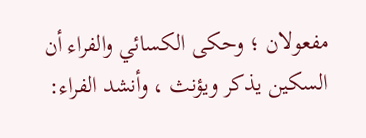مفعولان ؛ وحكى الكسائي والفراء أن السكين يذكر ويؤنث ، وأنشد الفراء: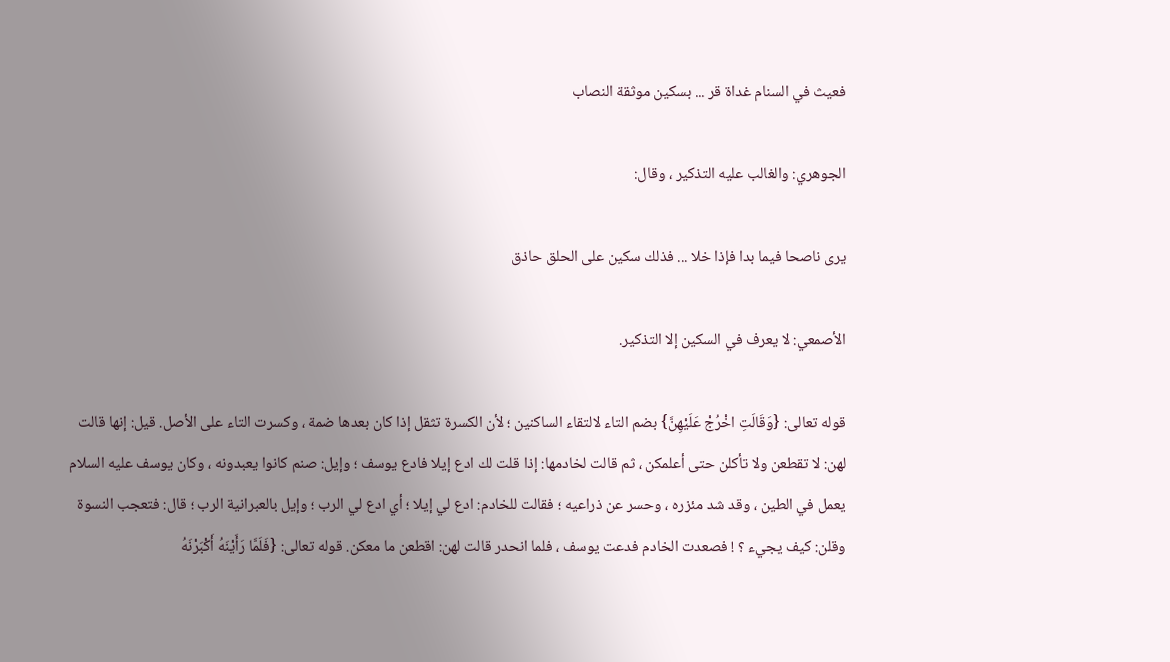فعيث في السنام غداة قر ... بسكين موثقة النصاب

الجوهري: والغالب عليه التذكير ، وقال:

يرى ناصحا فيما بدا فإذا خلا ... فذلك سكين على الحلق حاذق

الأصمعي: لا يعرف في السكين إلا التذكير.

قوله تعالى: {وَقَالَتِ اخْرُجْ عَلَيْهِنَّ} بضم التاء لالتقاء الساكنين ؛ لأن الكسرة تثقل إذا كان بعدها ضمة ، وكسرت التاء على الأصل. قيل: إنها قالت لهن: لا تقطعن ولا تأكلن حتى أعلمكن ، ثم قالت لخادمها: إذا قلت لك ادع إيلا فادع يوسف ؛ وإيل: صنم كانوا يعبدونه ، وكان يوسف عليه السلام يعمل في الطين ، وقد شد مئزره ، وحسر عن ذراعيه ؛ فقالت للخادم: ادع لي إيلا ؛ أي ادع لي الرب ؛ وإيل بالعبرانية الرب ؛ قال: فتعجب النسوة وقلن: كيف يجيء ؟ ! فصعدت الخادم فدعت يوسف ، فلما انحدر قالت لهن: اقطعن ما معكن. قوله تعالى: {فَلَمَّا رَأَيْنَهُ أَكْبَرْنَهُ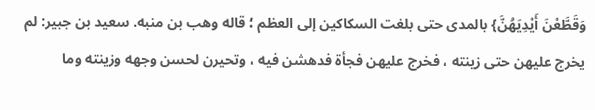وَقَطَّعْنَ أَيْدِيَهُنَّ} بالمدى حتى بلغت السكاكين إلى العظم ؛ قاله وهب بن منبه. سعيد بن جبير: لم يخرج عليهن حتى زينته ، فخرج عليهن فجأة فدهشن فيه ، وتحيرن لحسن وجهه وزينته وما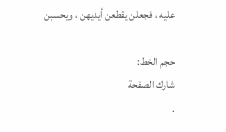عليه ، فجعلن يقطعن أيديهن ، ويحسبن

حجم الخط:
شارك الصفحة
.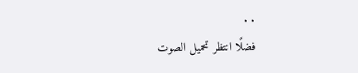. .
فضلًا انتظر تحميل الصوت